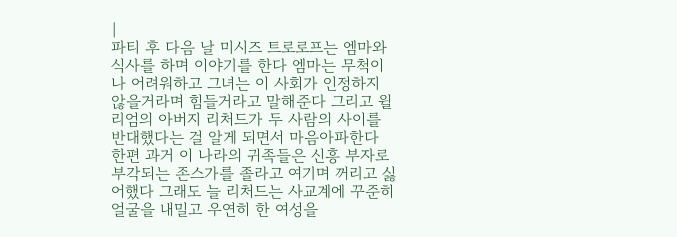|
파티 후 다음 날 미시즈 트로로프는 엠마와 식사를 하며 이야기를 한다 엠마는 무척이나 어려워하고 그녀는 이 사회가 인정하지 않을거라며 힘들거라고 말해준다 그리고 윌리엄의 아버지 리처드가 두 사람의 사이를 반대했다는 걸 알게 되면서 마음아파한다 한편 과거 이 나라의 귀족들은 신흥 부자로 부각되는 존스가를 졸라고 여기며 꺼리고 싫어했다 그래도 늘 리처드는 사교계에 꾸준히 얼굴을 내밀고 우연히 한 여성을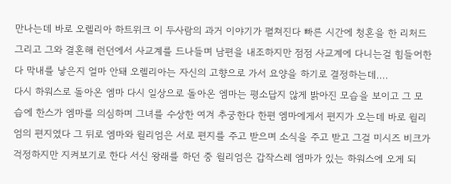만나는데 바로 오렐리아 하트위크 이 두사람의 과거 이야기가 펼쳐진다 빠른 시간에 청혼을 한 리처드 그리고 그와 결혼해 런던에서 사교계를 드나들며 남편을 내조하지만 점점 사교계에 다니는걸 힘들어한다 막내를 낳은지 얼마 안돼 오렐리아는 자신의 고향으로 가서 요양을 하기로 결정하는데....
다시 하워스로 돌아온 엠마 다시 일상으로 돌아온 엠마는 평소답지 않게 밝아진 모습을 보이고 그 모습에 한스가 엠마를 의심하며 그녀를 수상한 여겨 추궁한다 한편 엠마에게서 편지가 오는데 바로 윌리엄의 편지였다 그 뒤로 엠마와 윌리엄은 서로 편지를 주고 받으며 소식을 주고 받고 그걸 미시즈 비크가 걱정하지만 지켜보기로 한다 서신 왕래를 하던 중 윌리엄은 갑작스레 엠마가 있는 하워스에 오게 되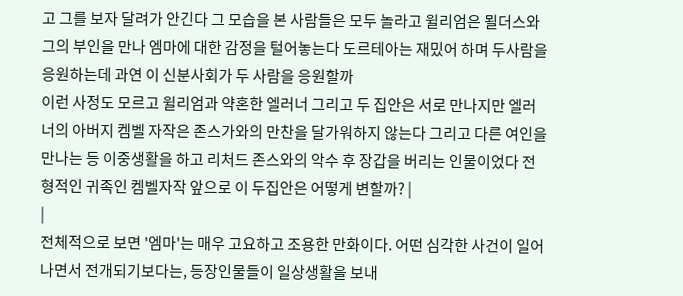고 그를 보자 달려가 안긴다 그 모습을 본 사람들은 모두 놀라고 윌리엄은 묄더스와 그의 부인을 만나 엠마에 대한 감정을 털어놓는다 도르테아는 재밌어 하며 두사람을 응원하는데 과연 이 신분사회가 두 사람을 응원할까
이런 사정도 모르고 윌리엄과 약혼한 엘러너 그리고 두 집안은 서로 만나지만 엘러너의 아버지 켐벨 자작은 존스가와의 만찬을 달가워하지 않는다 그리고 다른 여인을 만나는 등 이중생활을 하고 리처드 존스와의 악수 후 장갑을 버리는 인물이었다 전형적인 귀족인 켐벨자작 앞으로 이 두집안은 어떻게 변할까? |
|
전체적으로 보면 '엠마'는 매우 고요하고 조용한 만화이다. 어떤 심각한 사건이 일어나면서 전개되기보다는, 등장인물들이 일상생활을 보내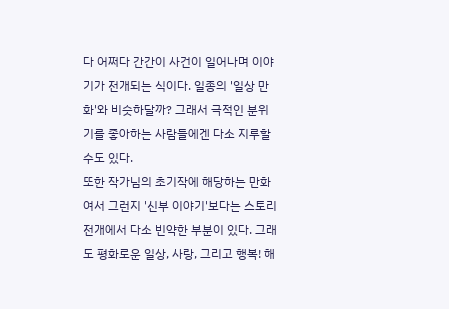다 어쩌다 간간이 사건이 일어나며 이야기가 전개되는 식이다. 일종의 '일상 만화'와 비슷하달까? 그래서 극적인 분위기를 좋아하는 사람들에겐 다소 지루할 수도 있다.
또한 작가님의 초기작에 해당하는 만화여서 그런지 '신부 이야기'보다는 스토리 전개에서 다소 빈약한 부분이 있다. 그래도 평화로운 일상, 사랑, 그리고 행복! 해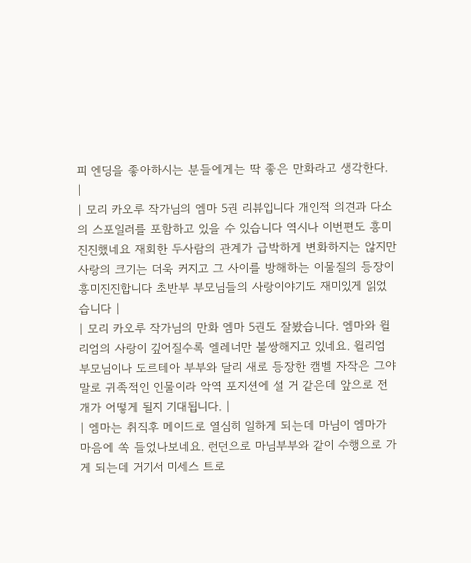피 엔딩을 좋아하시는 분들에게는 딱 좋은 만화라고 생각한다. |
| 모리 카오루 작가님의 엠마 5권 리뷰입니다 개인적 의견과 다소의 스포일러를 포함하고 있을 수 있습니다 역시나 이번편도 흥미진진했네요 재회한 두사람의 관계가 급박하게 변화하지는 않지만 사랑의 크기는 더욱 커지고 그 사이를 방해하는 이물질의 등장이 흥미진진합니다 초반부 부모님들의 사랑이야기도 재미있게 읽었습니다 |
| 모리 카오루 작가님의 만화 엠마 5권도 잘봤습니다. 엠마와 윌리엄의 사랑이 깊어질수록 엘레너만 불쌍해지고 있네요. 윌리엄 부모님이나 도르테아 부부와 달리 새로 등장한 캠벨 자작은 그야말로 귀족적인 인물이라 악역 포지션에 설 거 같은데 앞으로 전개가 어떻게 될지 기대됩니다. |
| 엠마는 취직후 메이드로 열심히 일하게 되는데 마님이 엠마가 마음에 쏙 들었나보네요. 런던으로 마님부부와 같이 수행으로 가게 되는데 거기서 미세스 트로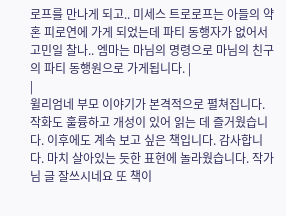로프를 만나게 되고.. 미세스 트로로프는 아들의 약혼 피로연에 가게 되었는데 파티 동행자가 없어서 고민일 찰나.. 엠마는 마님의 명령으로 마님의 친구의 파티 동행원으로 가게됩니다. |
|
윌리엄네 부모 이야기가 본격적으로 펼쳐집니다. 작화도 훌륭하고 개성이 있어 읽는 데 즐거웠습니다. 이후에도 계속 보고 싶은 책입니다. 감사합니다. 마치 살아있는 듯한 표현에 놀라웠습니다. 작가님 글 잘쓰시네요 또 책이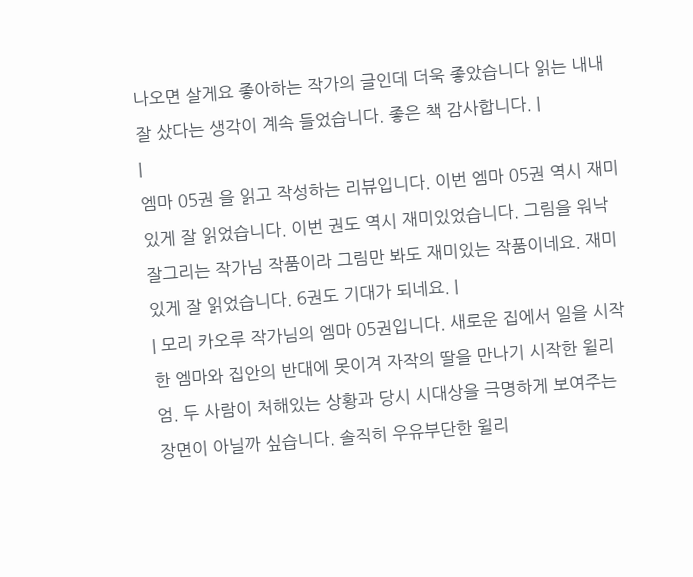나오면 살게요 좋아하는 작가의 글인데 더욱 좋았습니다 읽는 내내 잘 샀다는 생각이 계속 들었습니다. 좋은 책 감사합니다. |
|
엠마 05권 을 읽고 작성하는 리뷰입니다. 이번 엠마 05권 역시 재미있게 잘 읽었습니다. 이번 권도 역시 재미있었습니다. 그림을 워낙 잘그리는 작가님 작품이라 그림만 봐도 재미있는 작품이네요. 재미있게 잘 읽었습니다. 6권도 기대가 되네요. |
| 모리 카오루 작가님의 엠마 05권입니다. 새로운 집에서 일을 시작한 엠마와 집안의 반대에 못이겨 자작의 딸을 만나기 시작한 윌리엄. 두 사람이 처해있는 상황과 당시 시대상을 극명하게 보여주는 장면이 아닐까 싶습니다. 솔직히 우유부단한 윌리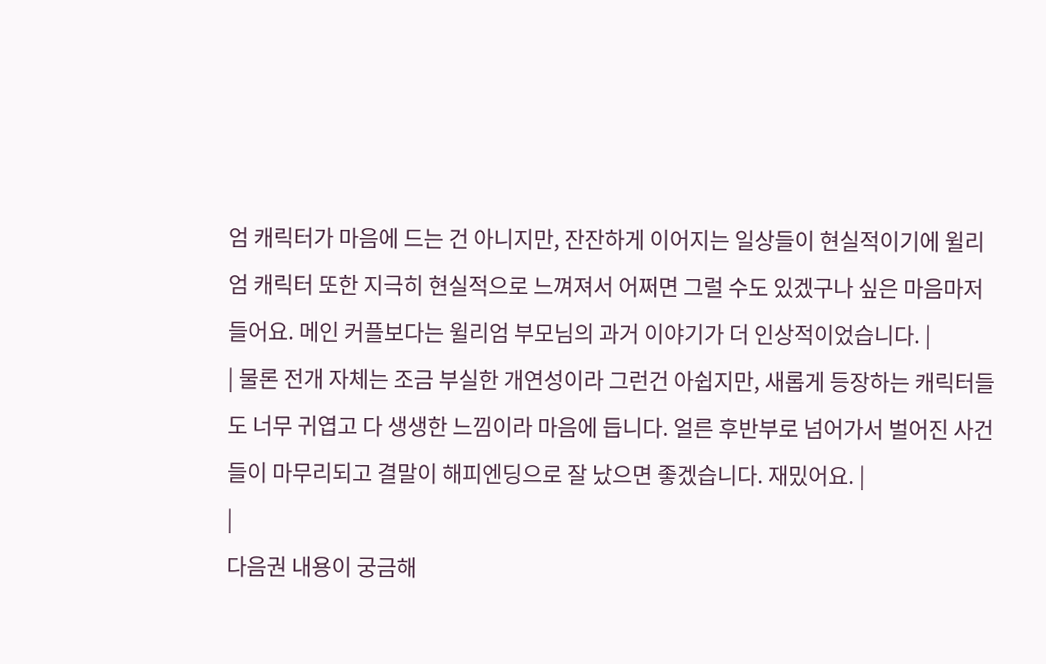엄 캐릭터가 마음에 드는 건 아니지만, 잔잔하게 이어지는 일상들이 현실적이기에 윌리엄 캐릭터 또한 지극히 현실적으로 느껴져서 어쩌면 그럴 수도 있겠구나 싶은 마음마저 들어요. 메인 커플보다는 윌리엄 부모님의 과거 이야기가 더 인상적이었습니다. |
| 물론 전개 자체는 조금 부실한 개연성이라 그런건 아쉽지만, 새롭게 등장하는 캐릭터들도 너무 귀엽고 다 생생한 느낌이라 마음에 듭니다. 얼른 후반부로 넘어가서 벌어진 사건들이 마무리되고 결말이 해피엔딩으로 잘 났으면 좋겠습니다. 재밌어요. |
|
다음권 내용이 궁금해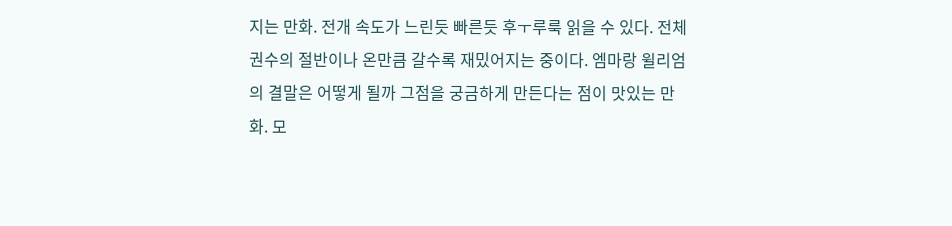지는 만화. 전개 속도가 느린듯 빠른듯 후ㅜ루룩 읽을 수 있다. 전체 권수의 절반이나 온만큼 갈수록 재밌어지는 중이다. 엠마랑 윌리엄의 결말은 어떻게 될까 그점을 궁금하게 만든다는 점이 맛있는 만화. 모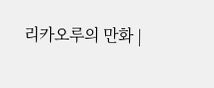리카오루의 만화 |